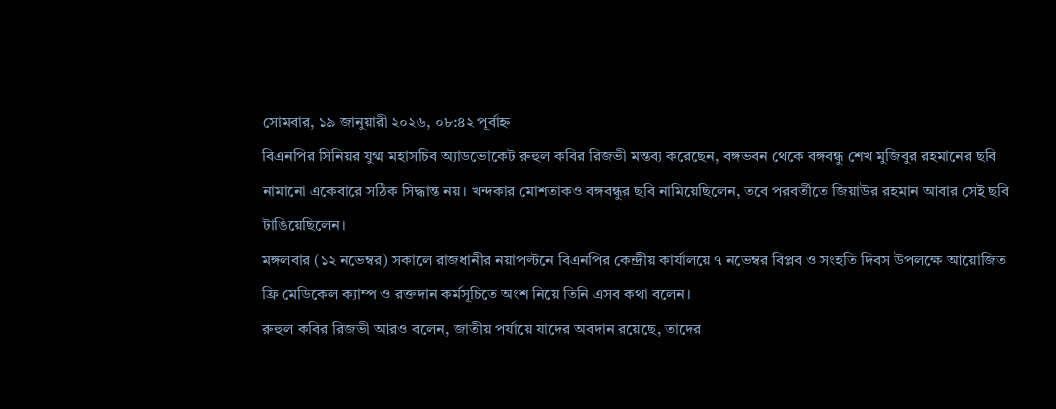সোমবার, ১৯ জানুয়ারী ২০২৬, ০৮:৪২ পূর্বাহ্ন
বিএনপির সিনিয়র যুগ্ম মহাসচিব অ্যাডভোকেট রুহুল কবির রিজভী মন্তব্য করেছেন, বঙ্গভবন থেকে বঙ্গবন্ধু শেখ মুজিবুর রহমানের ছবি নামানো একেবারে সঠিক সিদ্ধান্ত নয়। খন্দকার মোশতাকও বঙ্গবন্ধুর ছবি নামিয়েছিলেন, তবে পরবর্তীতে জিয়াউর রহমান আবার সেই ছবি টাঙিয়েছিলেন।
মঙ্গলবার (১২ নভেম্বর) সকালে রাজধানীর নয়াপল্টনে বিএনপির কেন্দ্রীয় কার্যালয়ে ৭ নভেম্বর বিপ্লব ও সংহতি দিবস উপলক্ষে আয়োজিত ফ্রি মেডিকেল ক্যাম্প ও রক্তদান কর্মসূচিতে অংশ নিয়ে তিনি এসব কথা বলেন।
রুহুল কবির রিজভী আরও বলেন, জাতীয় পর্যায়ে যাদের অবদান রয়েছে, তাদের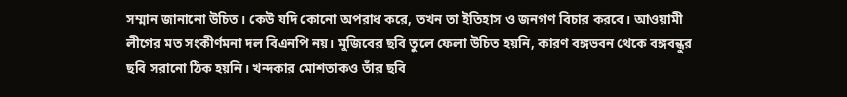সম্মান জানানো উচিত। কেউ যদি কোনো অপরাধ করে, তখন তা ইতিহাস ও জনগণ বিচার করবে। আওয়ামী লীগের মত সংকীর্ণমনা দল বিএনপি নয়। মুজিবের ছবি তুলে ফেলা উচিত হয়নি, কারণ বঙ্গভবন থেকে বঙ্গবন্ধুর ছবি সরানো ঠিক হয়নি। খন্দকার মোশতাকও তাঁর ছবি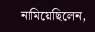নামিয়েছিলেন,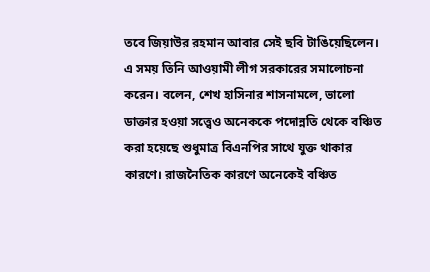তবে জিয়াউর রহমান আবার সেই ছবি টাঙিয়েছিলেন।
এ সময় তিনি আওয়ামী লীগ সরকারের সমালোচনা করেন। বলেন, শেখ হাসিনার শাসনামলে, ভালো ডাক্তার হওয়া সত্ত্বেও অনেককে পদোন্নতি থেকে বঞ্চিত করা হয়েছে শুধুমাত্র বিএনপির সাথে যুক্ত থাকার কারণে। রাজনৈতিক কারণে অনেকেই বঞ্চিত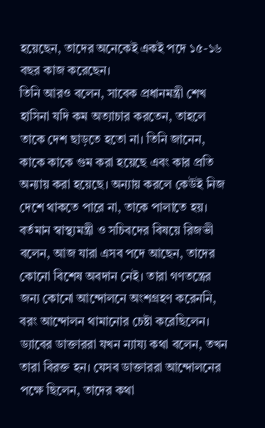হয়েছেন, তাদের অনেকেই একই পদে ১৫-১৬ বছর কাজ করেছেন।
তিনি আরও বলেন, সাবেক প্রধানমন্ত্রী শেখ হাসিনা যদি কম অত্যাচার করতেন, তাহলে তাকে দেশ ছাড়তে হতো না। তিনি জানেন, কাকে কাকে গুম করা হয়েছে এবং কার প্রতি অন্যায় করা হয়েছে। অন্যায় করলে কেউই নিজ দেশে থাকতে পারে না, তাকে পালাতে হয়।
বর্তমান স্বাস্থ্যমন্ত্রী ও সচিবদের বিষয়ে রিজভী বলেন, আজ যারা এসব পদে আছেন, তাদের কোনো বিশেষ অবদান নেই। তারা গণতন্ত্রের জন্য কোনো আন্দোলনে অংশগ্রহণ করেননি, বরং আন্দোলন থামানোর চেষ্টা করেছিলেন। ড্যাবের ডাক্তাররা যখন ন্যায্য কথা বলেন, তখন তারা বিরক্ত হন। যেসব ডাক্তাররা আন্দোলনের পক্ষে ছিলেন, তাদের কথা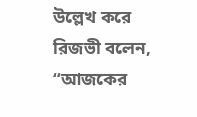উল্লেখ করে রিজভী বলেন, “আজকের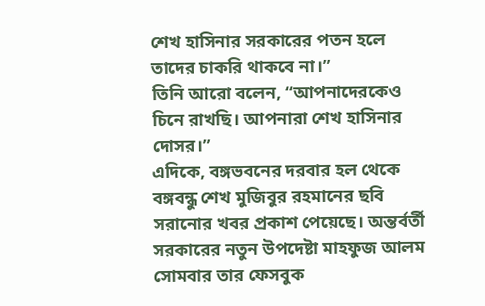শেখ হাসিনার সরকারের পতন হলে তাদের চাকরি থাকবে না।”
তিনি আরো বলেন, “আপনাদেরকেও চিনে রাখছি। আপনারা শেখ হাসিনার দোসর।”
এদিকে, বঙ্গভবনের দরবার হল থেকে বঙ্গবন্ধু শেখ মুজিবুর রহমানের ছবি সরানোর খবর প্রকাশ পেয়েছে। অন্তর্বর্তী সরকারের নতুন উপদেষ্টা মাহফুজ আলম সোমবার তার ফেসবুক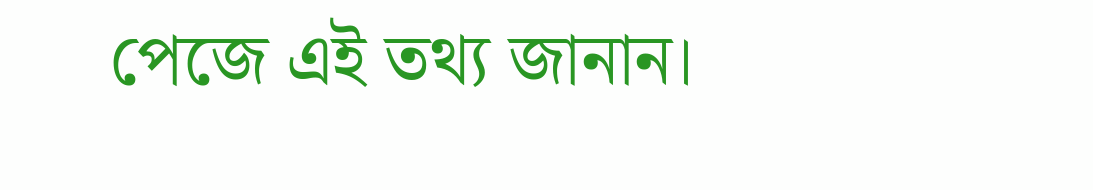পেজে এই তথ্য জানান।